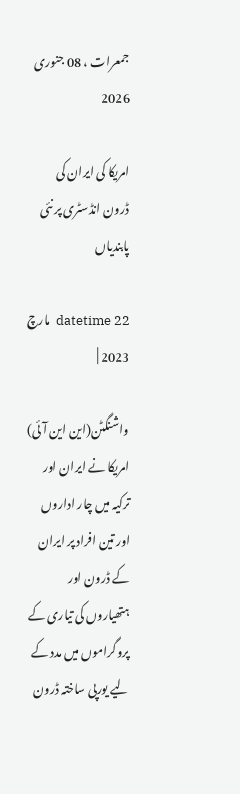جمعرات ، 08 جنوری 2026

امریکا کی ایران کی ڈرون انڈسٹری پر نئی پابندیاں

datetime 22  مارچ  2023 |

واشنگٹن(این این آئی) امریکا نے ایران اور ترکیہ میں چار اداروں اور تین افراد پر ایران کے ڈرون اور ہتھیاروں کی تیاری کے پروگراموں میں مدد کے لیے یورپی ساختہ ڈرون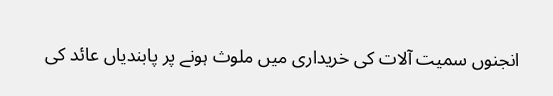انجنوں سمیت آلات کی خریداری میں ملوث ہونے پر پابندیاں عائد کی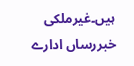ہیں۔غیرملکی خبررساں ادارے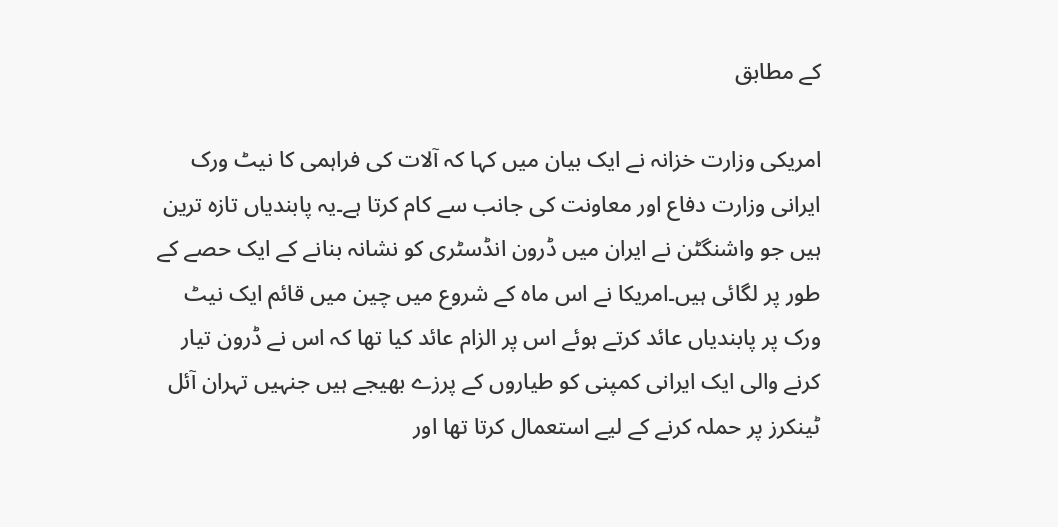کے مطابق

امریکی وزارت خزانہ نے ایک بیان میں کہا کہ آلات کی فراہمی کا نیٹ ورک ایرانی وزارت دفاع اور معاونت کی جانب سے کام کرتا ہے۔یہ پابندیاں تازہ ترین ہیں جو واشنگٹن نے ایران میں ڈرون انڈسٹری کو نشانہ بنانے کے ایک حصے کے طور پر لگائی ہیں۔امریکا نے اس ماہ کے شروع میں چین میں قائم ایک نیٹ ورک پر پابندیاں عائد کرتے ہوئے اس پر الزام عائد کیا تھا کہ اس نے ڈرون تیار کرنے والی ایک ایرانی کمپنی کو طیاروں کے پرزے بھیجے ہیں جنہیں تہران آئل ٹینکرز پر حملہ کرنے کے لیے استعمال کرتا تھا اور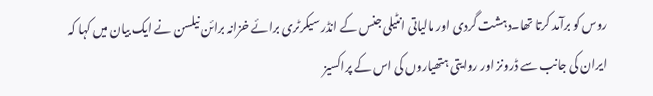روس کو برآمد کرتا تھا۔دہشت گردی اور مالیاتی انٹیلی جنس کے انڈر سیکرٹری برائے خزانہ برائن نیلسن نے ایک بیان میں کہا کہ ایران کی جانب سے ڈرونز اور روایتی ہتھیاروں کی اس کے پراکسیز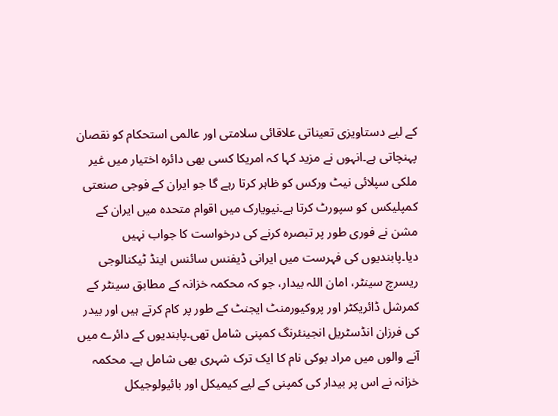کے لیے دستاویزی تعیناتی علاقائی سلامتی اور عالمی استحکام کو نقصان پہنچاتی ہے۔انہوں نے مزید کہا کہ امریکا کسی بھی دائرہ اختیار میں غیر ملکی سپلائی نیٹ ورکس کو ظاہر کرتا رہے گا جو ایران کے فوجی صنعتی کمپلیکس کو سپورٹ کرتا ہے۔نیویارک میں اقوام متحدہ میں ایران کے مشن نے فوری طور پر تبصرہ کرنے کی درخواست کا جواب نہیں دیا۔پابندیوں کی فہرست میں ایرانی ڈیفنس سائنس اینڈ ٹیکنالوجی ریسرچ سینٹر، امان اللہ بیدار، جو کہ محکمہ خزانہ کے مطابق سینٹر کے کمرشل ڈائریکٹر اور پروکیورمنٹ ایجنٹ کے طور پر کام کرتے ہیں اور بیدر کی فرزان انڈسٹریل انجینئرنگ کمپنی شامل تھی۔پابندیوں کے دائرے میں آنے والوں میں مراد بوکی نام کا ایک ترک شہری بھی شامل ہے۔ محکمہ خزانہ نے اس پر بیدار کی کمپنی کے لیے کیمیکل اور بائیولوجیکل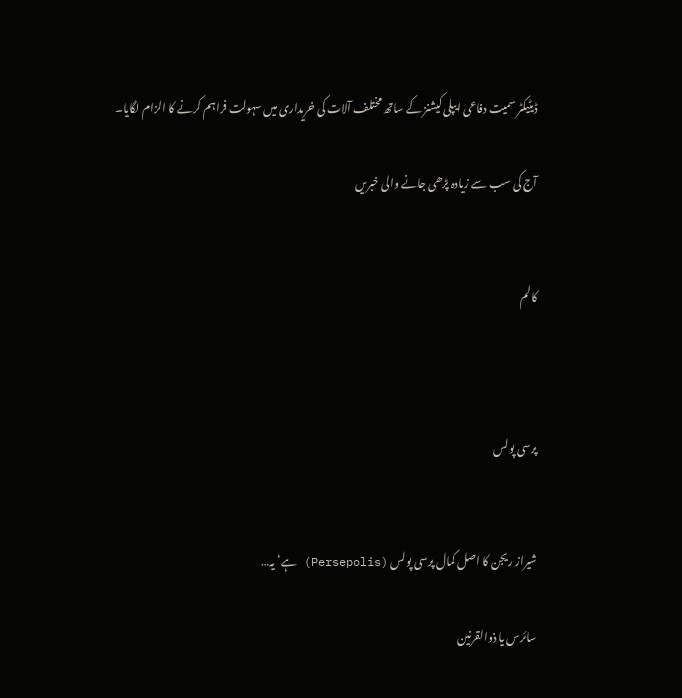ڈیٹیکٹر سمیت دفاعی ایپلی کیشنز کے ساتھ مختلف آلات کی خریداری میں سہولت فراہم کرنے کا الزام لگایا۔

آج کی سب سے زیادہ پڑھی جانے والی خبریں


کالم



پرسی پولس


شیراز ریجن کا اصل کمال پرسی پولس (Persepolis) ہے‘ یہ…

سائرس یا ذوالقرنین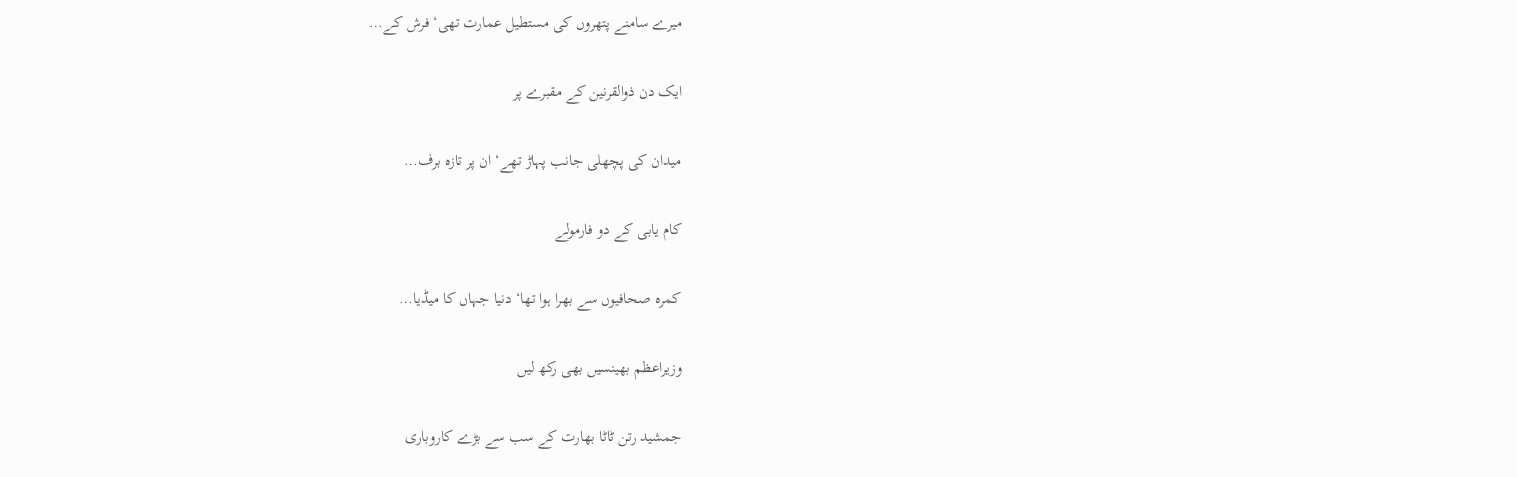میرے سامنے پتھروں کی مستطیل عمارت تھی‘ فرش کے…

ایک دن ذوالقرنین کے مقبرے پر

میدان کی پچھلی جانب پہاڑ تھے‘ ان پر تازہ برف…

کام یابی کے دو فارمولے

کمرہ صحافیوں سے بھرا ہوا تھا‘ دنیا جہاں کا میڈیا…

وزیراعظم بھینسیں بھی رکھ لیں

جمشید رتن ٹاٹا بھارت کے سب سے بڑے کاروباری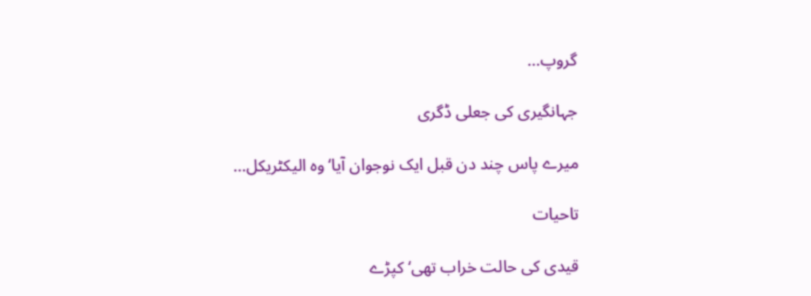گروپ…

جہانگیری کی جعلی ڈگری

میرے پاس چند دن قبل ایک نوجوان آیا‘ وہ الیکٹریکل…

تاحیات

قیدی کی حالت خراب تھی‘ کپڑے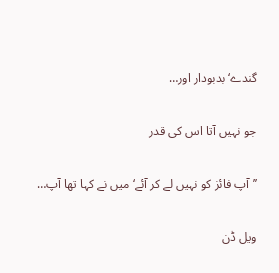گندے‘ بدبودار اور…

جو نہیں آتا اس کی قدر

’’آپ فائز کو نہیں لے کر آئے‘ میں نے کہا تھا آپ…

ویل ڈن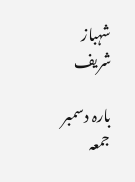شہباز شریف

بارہ دسمبر جمعہ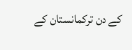کے دن ترکمانستان کے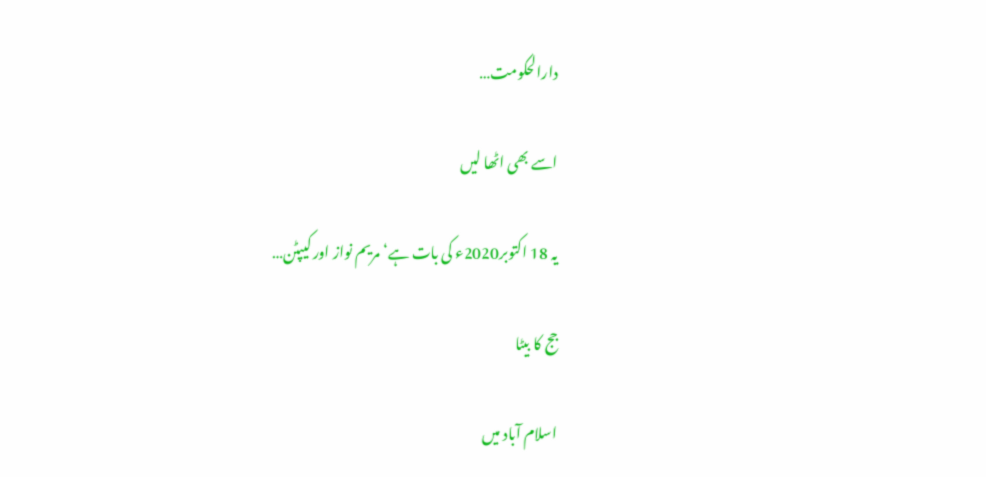دارالحکومت…

اسے بھی اٹھا لیں

یہ 18 اکتوبر2020ء کی بات ہے‘ مریم نواز اور کیپٹن…

جج کا بیٹا

اسلام آباد میں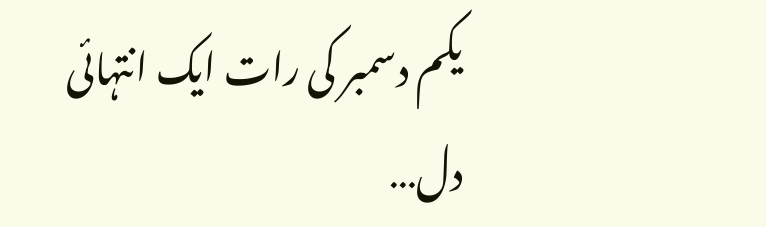یکم دسمبر کی رات ایک انتہائی دل…